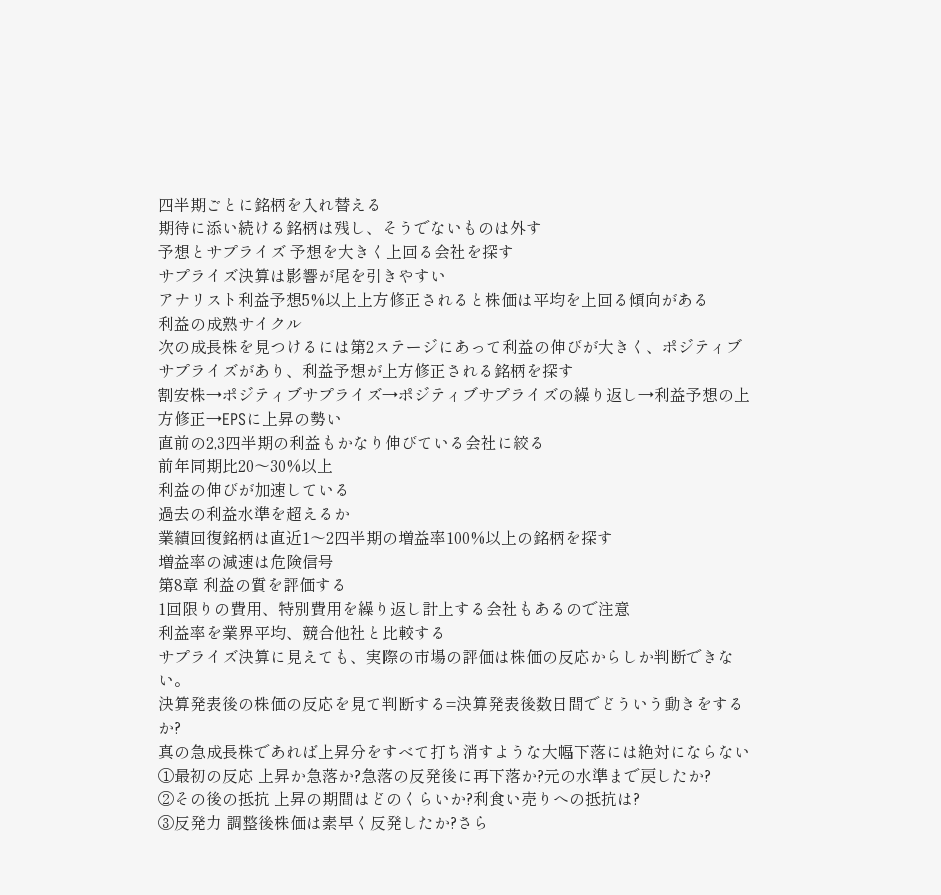四半期ごとに銘柄を入れ替える
期待に添い続ける銘柄は残し、そうでないものは外す
予想とサプライズ 予想を大きく上回る会社を探す
サプライズ決算は影響が尾を引きやすい
アナリスト利益予想5%以上上方修正されると株価は平均を上回る傾向がある
利益の成熟サイクル
次の成長株を見つけるには第2ステージにあって利益の伸びが大きく、ポジティブサプライズがあり、利益予想が上方修正される銘柄を探す
割安株→ポジティブサプライズ→ポジティブサプライズの繰り返し→利益予想の上方修正→EPSに上昇の勢い
直前の2,3四半期の利益もかなり伸びている会社に絞る
前年同期比20〜30%以上
利益の伸びが加速している
過去の利益水準を超えるか
業績回復銘柄は直近1〜2四半期の増益率100%以上の銘柄を探す
増益率の減速は危険信号
第8章 利益の質を評価する
1回限りの費用、特別費用を繰り返し計上する会社もあるので注意
利益率を業界平均、競合他社と比較する
サプライズ決算に見えても、実際の市場の評価は株価の反応からしか判断できない。
決算発表後の株価の反応を見て判断する=決算発表後数日間でどういう動きをするか?
真の急成長株であれば上昇分をすべて打ち消すような大幅下落には絶対にならない
①最初の反応 上昇か急落か?急落の反発後に再下落か?元の水準まで戻したか?
②その後の抵抗 上昇の期間はどのくらいか?利食い売りへの抵抗は?
③反発力 調整後株価は素早く反発したか?さら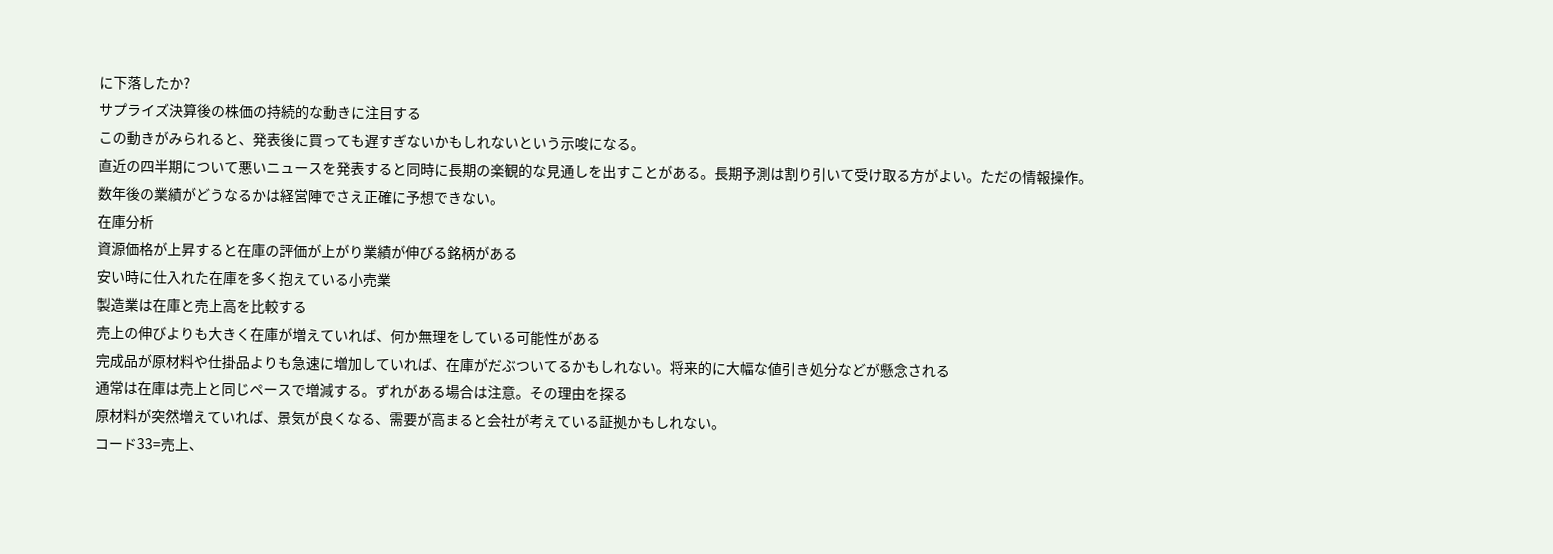に下落したか?
サプライズ決算後の株価の持続的な動きに注目する
この動きがみられると、発表後に買っても遅すぎないかもしれないという示唆になる。
直近の四半期について悪いニュースを発表すると同時に長期の楽観的な見通しを出すことがある。長期予測は割り引いて受け取る方がよい。ただの情報操作。
数年後の業績がどうなるかは経営陣でさえ正確に予想できない。
在庫分析
資源価格が上昇すると在庫の評価が上がり業績が伸びる銘柄がある
安い時に仕入れた在庫を多く抱えている小売業
製造業は在庫と売上高を比較する
売上の伸びよりも大きく在庫が増えていれば、何か無理をしている可能性がある
完成品が原材料や仕掛品よりも急速に増加していれば、在庫がだぶついてるかもしれない。将来的に大幅な値引き処分などが懸念される
通常は在庫は売上と同じペースで増減する。ずれがある場合は注意。その理由を探る
原材料が突然増えていれば、景気が良くなる、需要が高まると会社が考えている証拠かもしれない。
コード33=売上、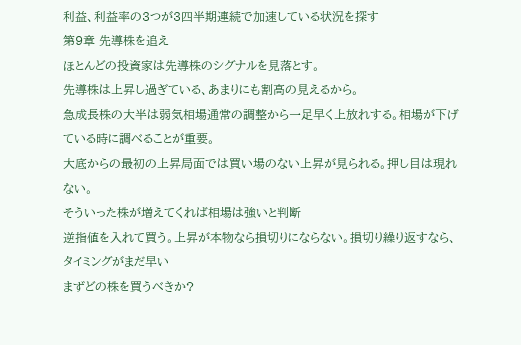利益、利益率の3つが3四半期連続で加速している状況を探す
第9章 先導株を追え
ほとんどの投資家は先導株のシグナルを見落とす。
先導株は上昇し過ぎている、あまりにも割高の見えるから。
急成長株の大半は弱気相場通常の調整から一足早く上放れする。相場が下げている時に調べることが重要。
大底からの最初の上昇局面では買い場のない上昇が見られる。押し目は現れない。
そういった株が増えてくれば相場は強いと判断
逆指値を入れて買う。上昇が本物なら損切りにならない。損切り繰り返すなら、タイミングがまだ早い
まずどの株を買うべきか?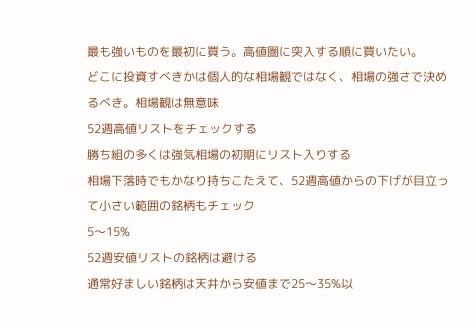最も強いものを最初に買う。高値圏に突入する順に買いたい。
どこに投資すべきかは個人的な相場観ではなく、相場の強さで決めるべき。相場観は無意味
52週高値リストをチェックする
勝ち組の多くは強気相場の初期にリスト入りする
相場下落時でもかなり持ちこたえて、52週高値からの下げが目立って小さい範囲の銘柄もチェック
5〜15%
52週安値リストの銘柄は避ける
通常好ましい銘柄は天井から安値まで25〜35%以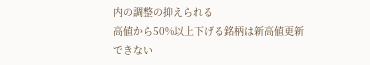内の調整の抑えられる
高値から50%以上下げる銘柄は新高値更新できない